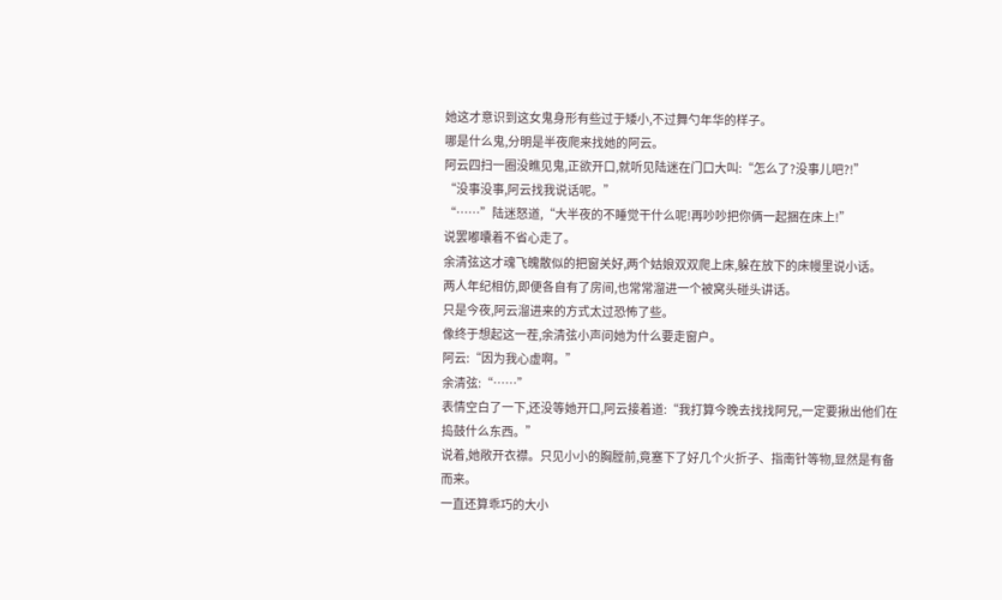她这才意识到这女鬼身形有些过于矮小,不过舞勺年华的样子。
哪是什么鬼,分明是半夜爬来找她的阿云。
阿云四扫一圈没瞧见鬼,正欲开口,就听见陆迷在门口大叫:“怎么了?没事儿吧?!”
“没事没事,阿云找我说话呢。”
“……”陆迷怒道,“大半夜的不睡觉干什么呢!再吵吵把你俩一起捆在床上!”
说罢嘟囔着不省心走了。
余清弦这才魂飞魄散似的把窗关好,两个姑娘双双爬上床,躲在放下的床幔里说小话。
两人年纪相仿,即便各自有了房间,也常常溜进一个被窝头碰头讲话。
只是今夜,阿云溜进来的方式太过恐怖了些。
像终于想起这一茬,余清弦小声问她为什么要走窗户。
阿云:“因为我心虚啊。”
余清弦:“……”
表情空白了一下,还没等她开口,阿云接着道:“我打算今晚去找找阿兄,一定要揪出他们在捣鼓什么东西。”
说着,她敞开衣襟。只见小小的胸膛前,竟塞下了好几个火折子、指南针等物,显然是有备而来。
一直还算乖巧的大小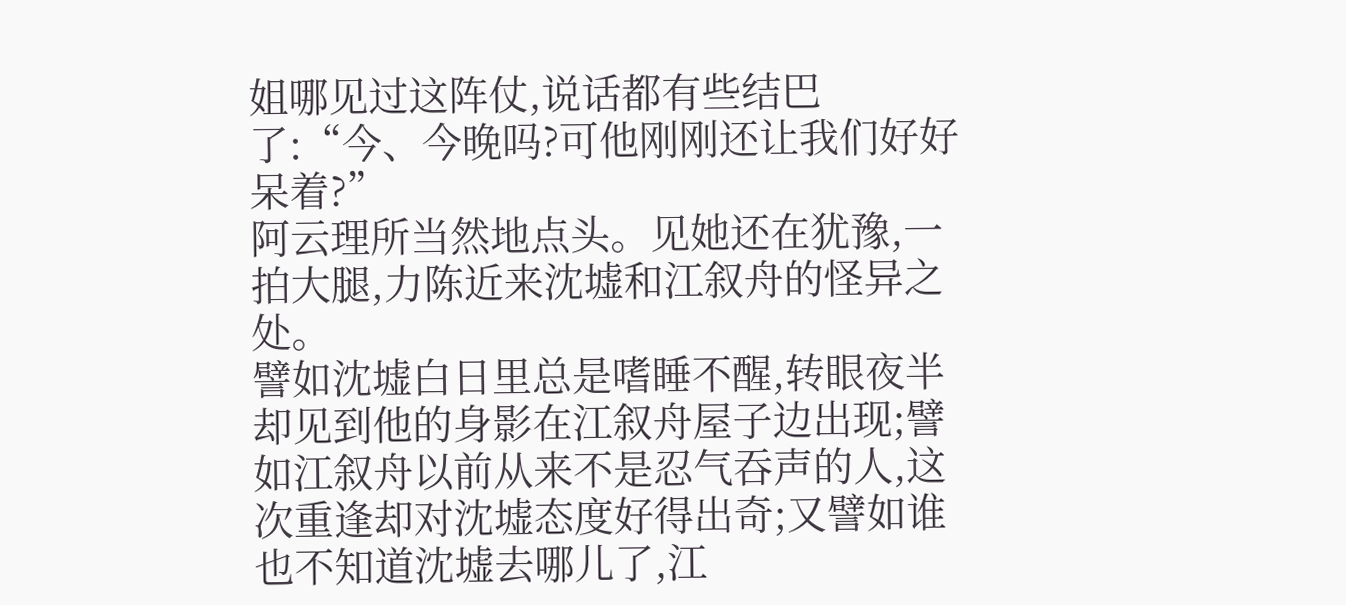姐哪见过这阵仗,说话都有些结巴了:“今、今晚吗?可他刚刚还让我们好好呆着?”
阿云理所当然地点头。见她还在犹豫,一拍大腿,力陈近来沈墟和江叙舟的怪异之处。
譬如沈墟白日里总是嗜睡不醒,转眼夜半却见到他的身影在江叙舟屋子边出现;譬如江叙舟以前从来不是忍气吞声的人,这次重逢却对沈墟态度好得出奇;又譬如谁也不知道沈墟去哪儿了,江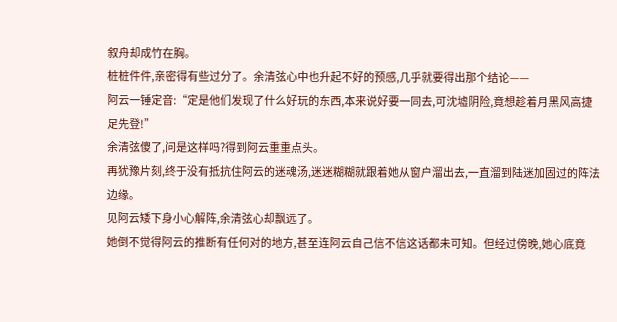叙舟却成竹在胸。
桩桩件件,亲密得有些过分了。余清弦心中也升起不好的预感,几乎就要得出那个结论——
阿云一锤定音:“定是他们发现了什么好玩的东西,本来说好要一同去,可沈墟阴险,竟想趁着月黑风高捷足先登!”
余清弦傻了,问是这样吗?得到阿云重重点头。
再犹豫片刻,终于没有抵抗住阿云的迷魂汤,迷迷糊糊就跟着她从窗户溜出去,一直溜到陆迷加固过的阵法边缘。
见阿云矮下身小心解阵,余清弦心却飘远了。
她倒不觉得阿云的推断有任何对的地方,甚至连阿云自己信不信这话都未可知。但经过傍晚,她心底竟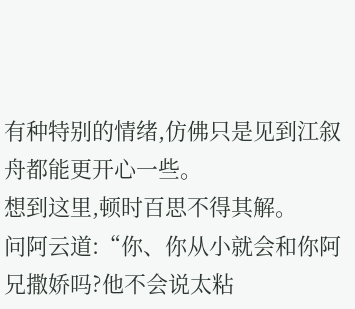有种特别的情绪,仿佛只是见到江叙舟都能更开心一些。
想到这里,顿时百思不得其解。
问阿云道:“你、你从小就会和你阿兄撒娇吗?他不会说太粘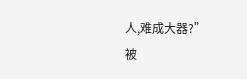人,难成大器?”
被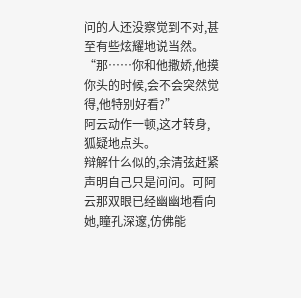问的人还没察觉到不对,甚至有些炫耀地说当然。
“那……你和他撒娇,他摸你头的时候,会不会突然觉得,他特别好看?”
阿云动作一顿,这才转身,狐疑地点头。
辩解什么似的,余清弦赶紧声明自己只是问问。可阿云那双眼已经幽幽地看向她,瞳孔深邃,仿佛能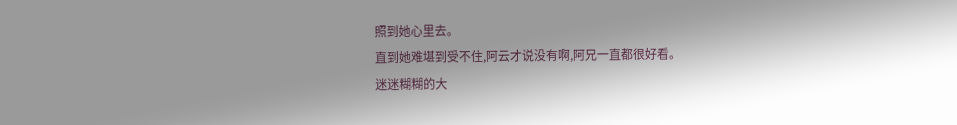照到她心里去。
直到她难堪到受不住,阿云才说没有啊,阿兄一直都很好看。
迷迷糊糊的大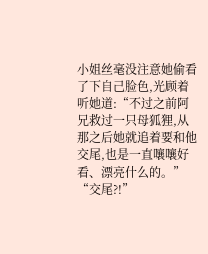小姐丝毫没注意她偷看了下自己脸色,光顾着听她道:“不过之前阿兄救过一只母狐狸,从那之后她就追着要和他交尾,也是一直嚷嚷好看、漂亮什么的。”
“交尾?!”